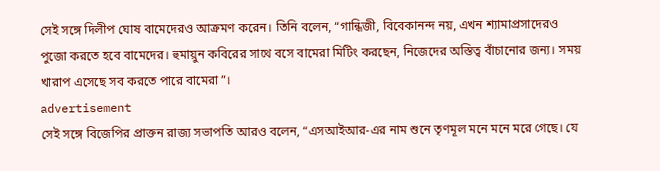সেই সঙ্গে দিলীপ ঘোষ বামেদেরও আক্রমণ করেন। তিনি বলেন, “গান্ধিজী, বিবেকানন্দ নয়, এখন শ্যামাপ্রসাদেরও পুজো করতে হবে বামেদের। হুমায়ুন কবিরের সাথে বসে বামেরা মিটিং করছেন, নিজেদের অস্তিত্ব বাঁচানোর জন্য। সময় খারাপ এসেছে সব করতে পারে বামেরা”।
advertisement
সেই সঙ্গে বিজেপির প্রাক্তন রাজ্য সভাপতি আরও বলেন, “এসআইআর-এর নাম শুনে তৃণমূল মনে মনে মরে গেছে। যে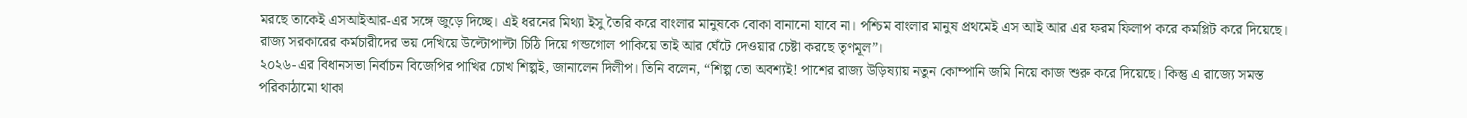মরছে তাকেই এসআইআর-এর সঙ্গে জুড়ে দিচ্ছে। এই ধরনের মিথ্যা ইসু তৈরি করে বাংলার মানুষকে বোকা বানানো যাবে না। পশ্চিম বাংলার মানুষ প্রথমেই এস আই আর এর ফরম ফিলাপ করে কমপ্লিট করে দিয়েছে। রাজ্য সরকারের কর্মচারীদের ভয় দেখিয়ে উল্টোপাল্টা চিঠি দিয়ে গন্ডগোল পাকিয়ে তাই আর ঘেঁটে দেওয়ার চেষ্টা করছে তৃণমূল”।
২০২৬-এর বিধানসভা নির্বাচন বিজেপির পাখির চোখ শিল্পই, জানালেন দিলীপ। তিনি বলেন, “শিল্প তো অবশ্যই! পাশের রাজ্য উড়িষ্যায় নতুন কোম্পানি জমি নিয়ে কাজ শুরু করে দিয়েছে। কিন্তু এ রাজ্যে সমস্ত পরিকাঠামো থাকা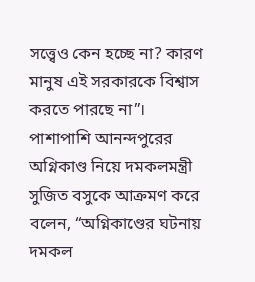সত্ত্বেও কেন হচ্ছে না? কারণ মানুষ এই সরকারকে বিশ্বাস করতে পারছে না”।
পাশাপাশি আনন্দপুরের অগ্নিকাণ্ড নিয়ে দমকলমন্ত্রী সুজিত বসুকে আক্রমণ করে বলেন, “অগ্নিকাণ্ডের ঘটনায় দমকল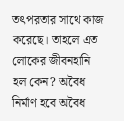তৎপরতার সাথে কাজ করেছে। তাহলে এত লোকের জীবনহানি হল কেন? অবৈধ নির্মাণ হবে অবৈধ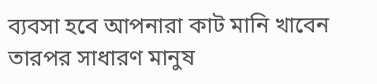ব্যবসা হবে আপনারা কাট মানি খাবেন তারপর সাধারণ মানুষ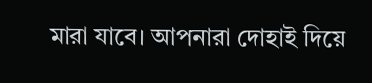মারা যাবে। আপনারা দোহাই দিয়ে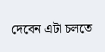দেবেন এটা চলতে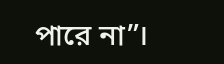পারে না”।